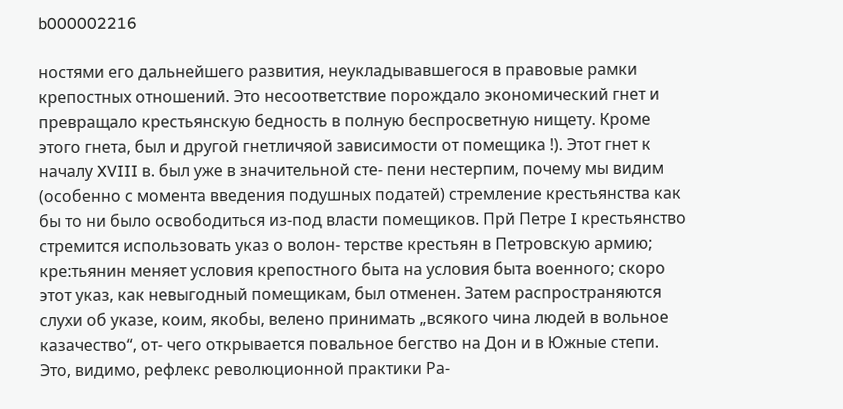b000002216

ностями его дальнейшего развития, неукладывавшегося в правовые рамки крепостных отношений. Это несоответствие порождало экономический гнет и превращало крестьянскую бедность в полную беспросветную нищету. Кроме этого гнета, был и другой гнетличяой зависимости от помещика !). Этот гнет к началу XVIII в. был уже в значительной сте- пени нестерпим, почему мы видим (особенно с момента введения подушных податей) стремление крестьянства как бы то ни было освободиться из-под власти помещиков. Прй Петре I крестьянство стремится использовать указ о волон- терстве крестьян в Петровскую армию; кре:тьянин меняет условия крепостного быта на условия быта военного; скоро этот указ, как невыгодный помещикам, был отменен. Затем распространяются слухи об указе, коим, якобы, велено принимать „всякого чина людей в вольное казачество“, от- чего открывается повальное бегство на Дон и в Южные степи. Это, видимо, рефлекс революционной практики Ра-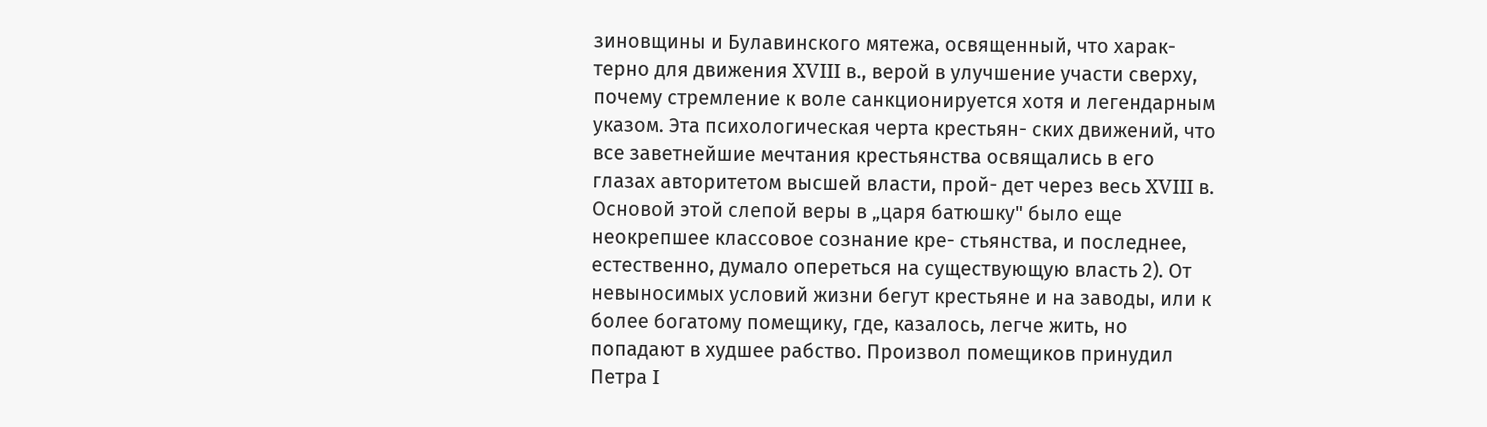зиновщины и Булавинского мятежа, освященный, что харак- терно для движения XVIII в., верой в улучшение участи сверху, почему стремление к воле санкционируется хотя и легендарным указом. Эта психологическая черта крестьян- ских движений, что все заветнейшие мечтания крестьянства освящались в его глазах авторитетом высшей власти, прой- дет через весь XVIII в. Основой этой слепой веры в „царя батюшку" было еще неокрепшее классовое сознание кре- стьянства, и последнее, естественно, думало опереться на существующую власть 2). От невыносимых условий жизни бегут крестьяне и на заводы, или к более богатому помещику, где, казалось, легче жить, но попадают в худшее рабство. Произвол помещиков принудил Петра I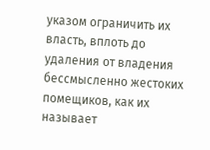указом ограничить их власть, вплоть до удаления от владения бессмысленно жестоких помещиков, как их называет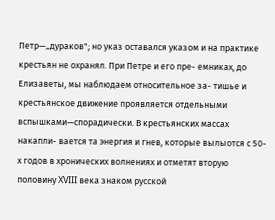Петр—„дураков"; но указ оставался указом и на практике крестьян не охранял. При Петре и его пре- емниках, до Елизаветы, мы наблюдаем относительное за- тишье и крестьянское движение проявляется отдельными вспышками—спорадически. В крестьянских массах накапли- вается та энергия и гнев, которые вылыотся с 50-х годов в хронических волнениях и отметят вторую половину XVIII века знаком русской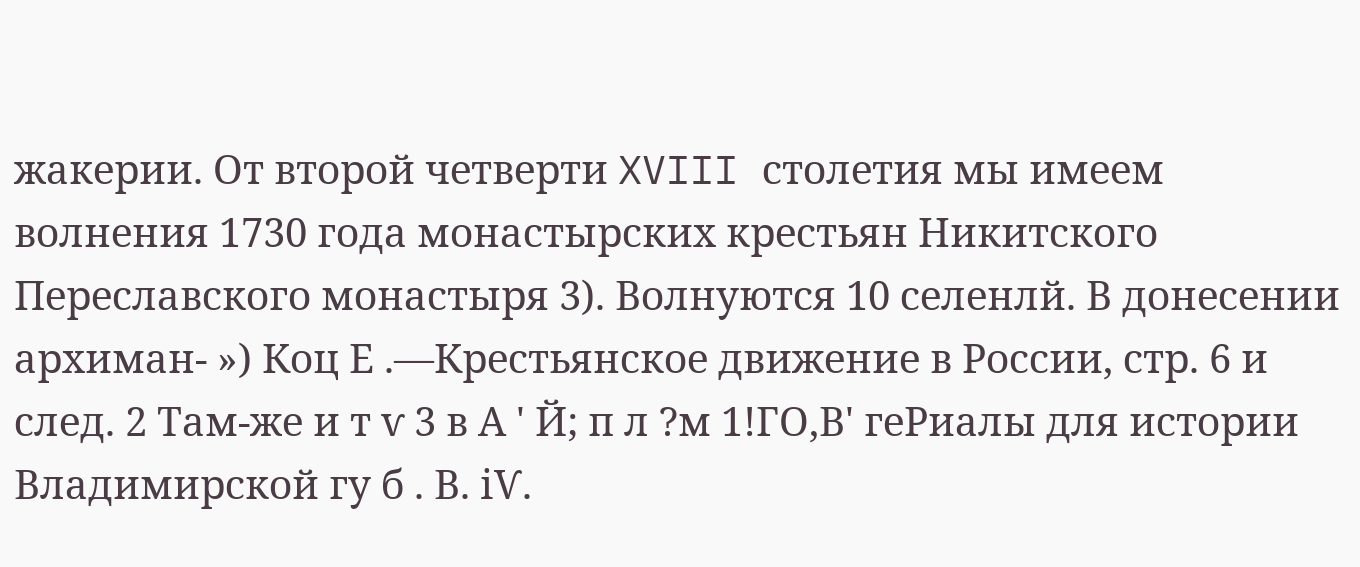жакерии. От второй четверти XVIII столетия мы имеем волнения 1730 года монастырских крестьян Никитского Переславского монастыря 3). Волнуются 10 селенлй. В донесении архиман- ») Коц Е .—Крестьянское движение в России, стр. 6 и след. 2 Там-же и т ѵ 3 в А ' Й; п л ?м 1!ГО,В' геРиалы для истории Владимирской гу б . В. іѴ.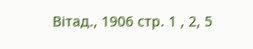Вітад., 1906 стр. 1 , 2, 5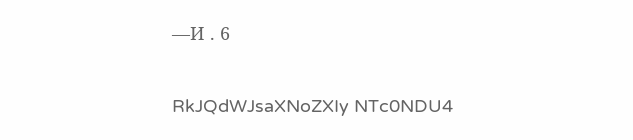—И . 6

RkJQdWJsaXNoZXIy NTc0NDU4